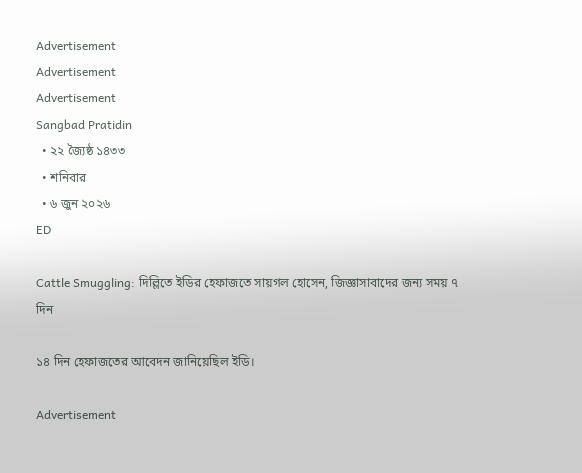Advertisement
Advertisement
Advertisement
Sangbad Pratidin
  • ২২ জ্যৈষ্ঠ ১৪৩৩
  • শনিবার
  • ৬ জুন ২০২৬
ED

Cattle Smuggling: দিল্লিতে ইডির হেফাজতে সায়গল হোসেন, জিজ্ঞাসাবাদের জন্য সময় ৭ দিন

১৪ দিন হেফাজতের আবেদন জানিয়েছিল ইডি।

Advertisement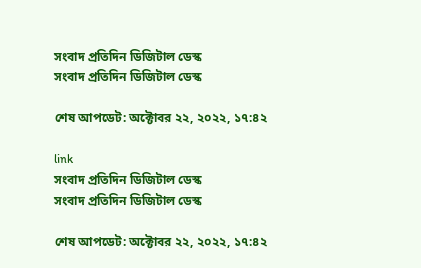সংবাদ প্রতিদিন ডিজিটাল ডেস্ক
সংবাদ প্রতিদিন ডিজিটাল ডেস্ক

শেষ আপডেট: অক্টোবর ২২, ২০২২, ১৭:৪২

link
সংবাদ প্রতিদিন ডিজিটাল ডেস্ক
সংবাদ প্রতিদিন ডিজিটাল ডেস্ক

শেষ আপডেট: অক্টোবর ২২, ২০২২, ১৭:৪২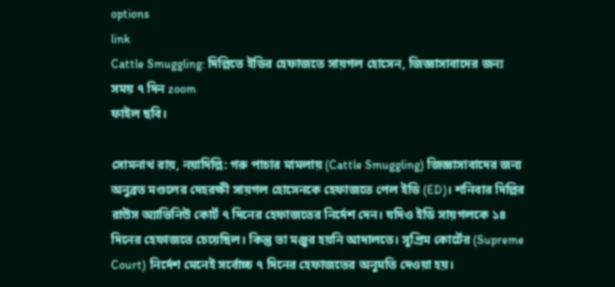options
link
Cattle Smuggling: দিল্লিতে ইডির হেফাজতে সায়গল হোসেন, জিজ্ঞাসাবাদের জন্য সময় ৭ দিন zoom
ফাইল ছবি।

সোমনাথ রায়, নয়াদিল্লি: গরু পাচার মামলায় (Cattle Smuggling) জিজ্ঞাসাবাদের জন্য অনুব্রত মণ্ডলের দেহরক্ষী সায়গল হোসেনকে হেফাজতে পেল ইডি (ED)। শনিবার দিল্লির রাউস অ্যাভিনিউ কোর্ট ৭ দিনের হেফাজতের নির্দেশ দেন। যদিও ইডি সায়গলকে ১৪ দিনের হেফাজতে চেয়েছিল। কিন্তু তা মঞ্জুর হয়নি আদালতে। সুপ্রিম কোর্টের (Supreme Court) নির্দেশ মেনেই সর্বোচ্চ ৭ দিনের হেফাজতের অনুমতি দেওয়া হয়।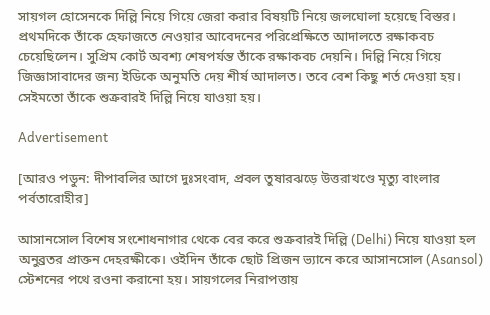সায়গল হোসেনকে দিল্লি নিয়ে গিয়ে জেরা করার বিষয়টি নিয়ে জলঘোলা হয়েছে বিস্তর। প্রথমদিকে তাঁকে হেফাজতে নেওয়ার আবেদনের পরিপ্রেক্ষিতে আদালতে রক্ষাকবচ চেয়েছিলেন। সুপ্রিম কোর্ট অবশ্য শেষপর্যন্ত তাঁকে রক্ষাকবচ দেয়নি। দিল্লি নিয়ে গিয়ে জিজ্ঞাসাবাদের জন্য ইডিকে অনুমতি দেয় শীর্ষ আদালত। তবে বেশ কিছু শর্ত দেওয়া হয়। সেইমতো তাঁকে শুক্রবারই দিল্লি নিয়ে যাওয়া হয়।

Advertisement

[আরও পডুন: দীপাবলির আগে দুঃসংবাদ, প্রবল তুষারঝড়ে উত্তরাখণ্ডে মৃত্যু বাংলার পর্বতারোহীর]

আসানসোল বিশেষ সংশোধনাগার থেকে বের করে শুক্রবারই দিল্লি (Delhi) নিয়ে যাওয়া হল অনুব্রতর প্রাক্তন দেহরক্ষীকে। ওইদিন তাঁকে ছোট প্রিজন ভ্যানে করে আসানসোল (Asansol) স্টেশনের পথে রওনা করানো হয়। সায়গলের নিরাপত্তায়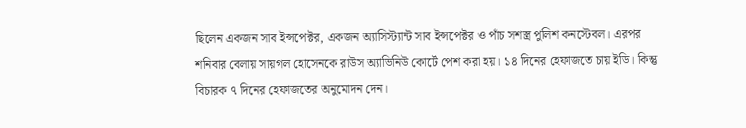ছিলেন একজন সাব ইন্সপেক্টর, একজন অ্যাসিস্ট্যান্ট সাব ইন্সপেক্টর ও পাঁচ সশস্ত্র পুলিশ কনস্টেবল। এরপর শনিবার বেলায় সায়গল হোসেনকে রাউস অ্যাভিনিউ কোর্টে পেশ করা হয়। ১৪ দিনের হেফাজতে চায় ইডি। কিন্তু বিচারক ৭ দিনের হেফাজতের অনুমোদন দেন।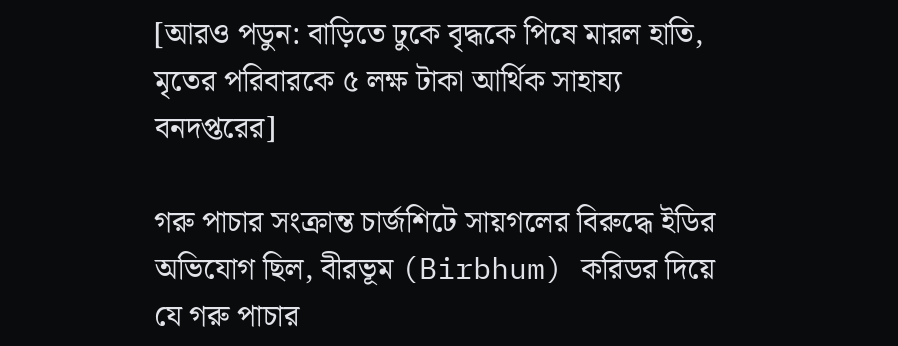[আরও পডুন: বাড়িতে ঢুকে বৃদ্ধকে পিষে মারল হাতি, মৃতের পরিবারকে ৫ লক্ষ টাকা আর্থিক সাহায্য বনদপ্তরের]

গরু পাচার সংক্রান্ত চার্জশিটে সায়গলের বিরুদ্ধে ইডির অভিযোগ ছিল, বীরভূম (Birbhum) করিডর দিয়ে যে গরু পাচার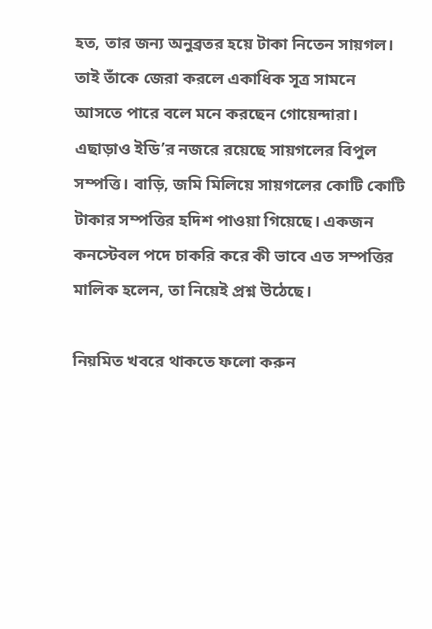হত, তার জন্য অনুব্রতর হয়ে টাকা নিতেন সায়গল। তাই তাঁকে জেরা করলে একাধিক সূত্র সামনে আসতে পারে বলে মনে করছেন গোয়েন্দারা। এছাড়াও ইডি’র নজরে রয়েছে সায়গলের বিপুল সম্পত্তি। বাড়ি, জমি মিলিয়ে সায়গলের কোটি কোটি টাকার সম্পত্তির হদিশ পাওয়া গিয়েছে। একজন কনস্টেবল পদে চাকরি করে কী ভাবে এত সম্পত্তির মালিক হলেন, তা নিয়েই প্রশ্ন উঠেছে।

নিয়মিত খবরে থাকতে ফলো করুন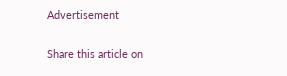Advertisement

Share this article on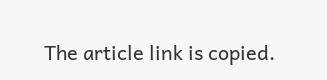The article link is copied.